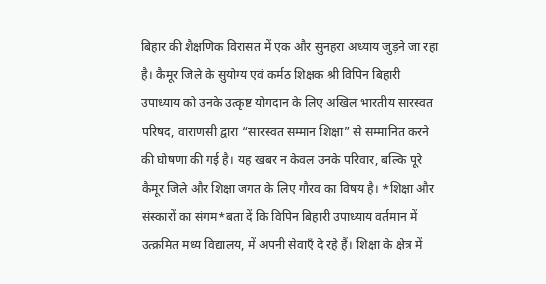बिहार की शैक्षणिक विरासत में एक और सुनहरा अध्याय जुड़ने जा रहा है। कैमूर जिले के सुयोग्य एवं कर्मठ शिक्षक श्री विपिन बिहारी उपाध्याय को उनके उत्कृष्ट योगदान के लिए अखिल भारतीय सारस्वत परिषद, वाराणसी द्वारा “सारस्वत सम्मान शिक्षा” से सम्मानित करने की घोषणा की गई है। यह खबर न केवल उनके परिवार, बल्कि पूरे कैमूर जिले और शिक्षा जगत के लिए गौरव का विषय है। *शिक्षा और संस्कारों का संगम*बता दें कि विपिन बिहारी उपाध्याय वर्तमान में उत्क्रमित मध्य विद्यालय, में अपनी सेवाएँ दे रहे हैं। शिक्षा के क्षेत्र में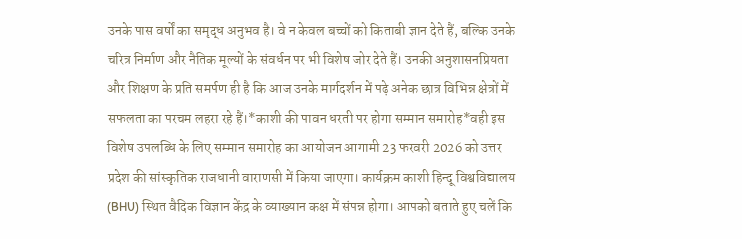उनके पास वर्षों का समृद्ध अनुभव है। वे न केवल बच्चों को किताबी ज्ञान देते हैं, बल्कि उनके चरित्र निर्माण और नैतिक मूल्यों के संवर्धन पर भी विशेष जोर देते हैं। उनकी अनुशासनप्रियता और शिक्षण के प्रति समर्पण ही है कि आज उनके मार्गदर्शन में पढ़े अनेक छात्र विभिन्न क्षेत्रों में सफलता का परचम लहरा रहे हैं।*काशी की पावन धरती पर होगा सम्मान समारोह*वही इस विशेष उपलब्धि के लिए सम्मान समारोह का आयोजन आगामी 23 फरवरी 2026 को उत्तर प्रदेश की सांस्कृतिक राजधानी वाराणसी में किया जाएगा। कार्यक्रम काशी हिन्दू विश्वविद्यालय (BHU) स्थित वैदिक विज्ञान केंद्र के व्याख्यान कक्ष में संपन्न होगा। आपको बताते हुए चलें कि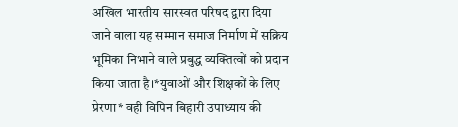अखिल भारतीय सारस्वत परिषद द्वारा दिया जाने वाला यह सम्मान समाज निर्माण में सक्रिय भूमिका निभाने वाले प्रबुद्ध व्यक्तित्वों को प्रदान किया जाता है।*युवाओं और शिक्षकों के लिए प्रेरणा* वही विपिन बिहारी उपाध्याय की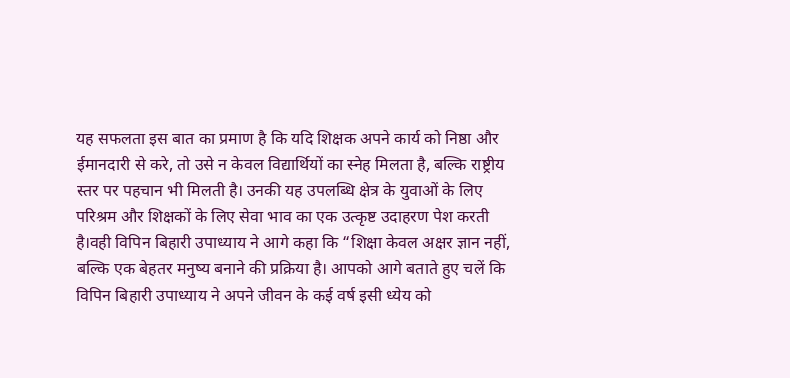यह सफलता इस बात का प्रमाण है कि यदि शिक्षक अपने कार्य को निष्ठा और ईमानदारी से करे, तो उसे न केवल विद्यार्थियों का स्नेह मिलता है, बल्कि राष्ट्रीय स्तर पर पहचान भी मिलती है। उनकी यह उपलब्धि क्षेत्र के युवाओं के लिए परिश्रम और शिक्षकों के लिए सेवा भाव का एक उत्कृष्ट उदाहरण पेश करती है।वही विपिन बिहारी उपाध्याय ने आगे कहा कि “शिक्षा केवल अक्षर ज्ञान नहीं, बल्कि एक बेहतर मनुष्य बनाने की प्रक्रिया है। आपको आगे बताते हुए चलें कि विपिन बिहारी उपाध्याय ने अपने जीवन के कई वर्ष इसी ध्येय को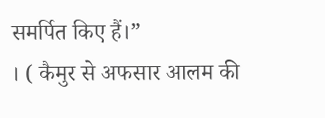समर्पित किए हैं।”
। ( कैमुर से अफसार आलम की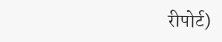रीपोर्ट)